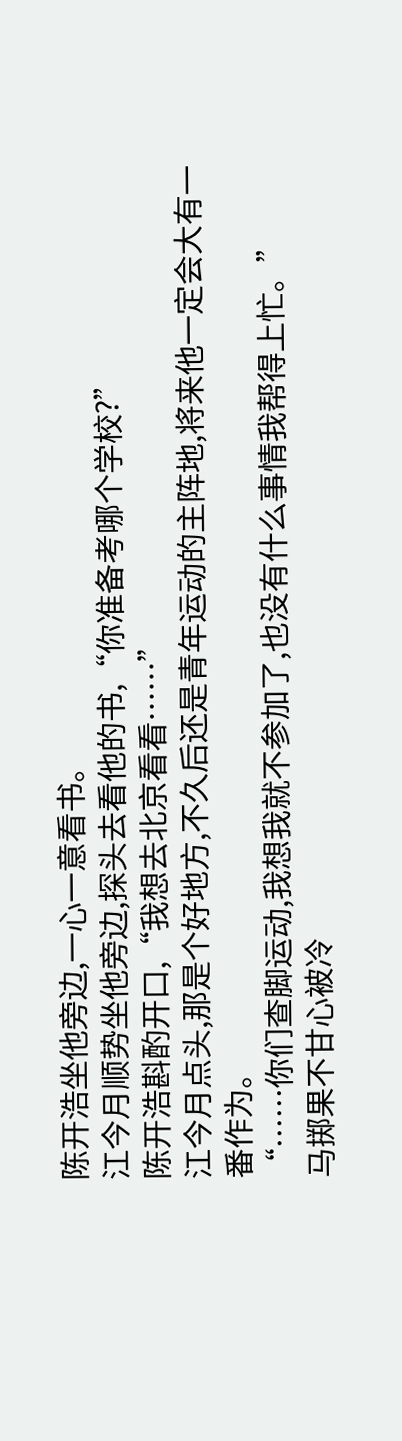陈开浩坐他旁边,一心一意看书。
江今月顺势坐他旁边,探头去看他的书,“你准备考哪个学校?”
陈开浩斟酌开口,“我想去北京看看……”
江今月点头,那是个好地方,不久后还是青年运动的主阵地,将来他一定会大有一番作为。
“……你们查脚运动,我想我就不参加了,也没有什么事情我帮得上忙。”
马掷果不甘心被冷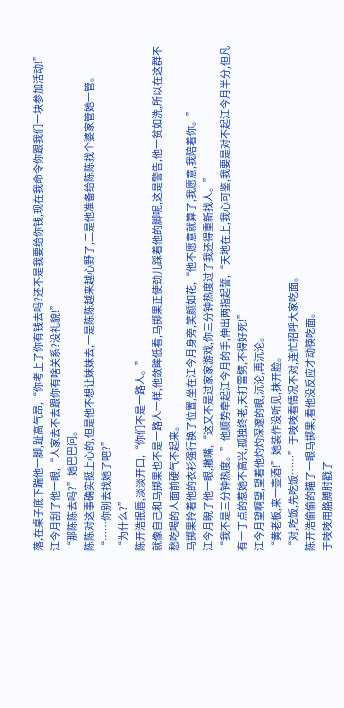落,在桌子底下踹他一脚,趾高气昂,“你考上了你有钱去吗?还不是我要给你钱,现在我命令你跟我们一块参加活动!”
江今月刮了他一眼,“人家去不去跟你有啥关系?没礼貌!”
“那陈陈去吗?”她巴巴问。
陈陈对这事确实挺上心的,但是他不想让妹妹去,一是陈陈越来越心野了,二是他准备给陈陈找个婆家管她一管。
“……你别去找她了吧?”
“为什么?”
陈开浩抿唇,淡淡开口,“你们不是一路人。”
就像自己和马掷果也不是一路人一样,他敛眸低看,马掷果正使劲儿踩着他的脚呢,这是警告,他一贫如洗,所以在这群不愁吃喝的人面前硬气不起来。
马掷果拎着他的衣衫强行换了位置,坐在江今月身旁,笑颜如花,“他不愿意就算了,我愿意,我陪着你。”
江今月睨了他一眼,撇嘴,“这又不是过家家游戏,你三分钟热度过了我还得重新找人。”
“我不是三分钟热度。”他顺势牵起江今月的手,伸出两指起誓,“天地在上,我心可鉴,我要是对不起江今月半分,但凡有一丁点的惹她不高兴,孤独终老,天打雷劈,不得好死!”
江今月望啊望,望着他灼灼深邃的眼,沉沦,再沉沦。
“黄老板,来一壶酒!”她装作没听见,抹开脸。
“对,吃饭,先吃饭……”于吱吱看情况不对,连忙招呼大家吃面。
陈开浩偷偷的瞄了一眼马掷果,看他没反应才动筷吃面。
于吱吱用胳膊肘戳了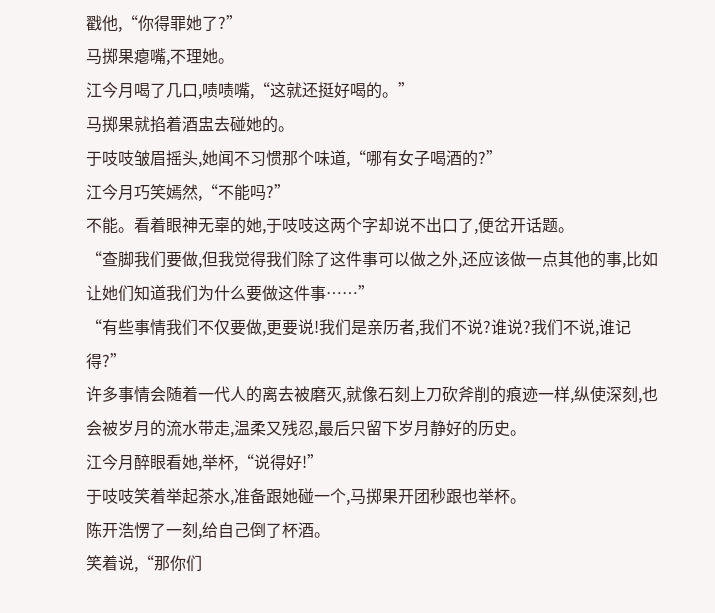戳他,“你得罪她了?”
马掷果瘪嘴,不理她。
江今月喝了几口,啧啧嘴,“这就还挺好喝的。”
马掷果就掐着酒盅去碰她的。
于吱吱皱眉摇头,她闻不习惯那个味道,“哪有女子喝酒的?”
江今月巧笑嫣然,“不能吗?”
不能。看着眼神无辜的她,于吱吱这两个字却说不出口了,便岔开话题。
“查脚我们要做,但我觉得我们除了这件事可以做之外,还应该做一点其他的事,比如让她们知道我们为什么要做这件事……”
“有些事情我们不仅要做,更要说!我们是亲历者,我们不说?谁说?我们不说,谁记得?”
许多事情会随着一代人的离去被磨灭,就像石刻上刀砍斧削的痕迹一样,纵使深刻,也会被岁月的流水带走,温柔又残忍,最后只留下岁月静好的历史。
江今月醉眼看她,举杯,“说得好!”
于吱吱笑着举起茶水,准备跟她碰一个,马掷果开团秒跟也举杯。
陈开浩愣了一刻,给自己倒了杯酒。
笑着说,“那你们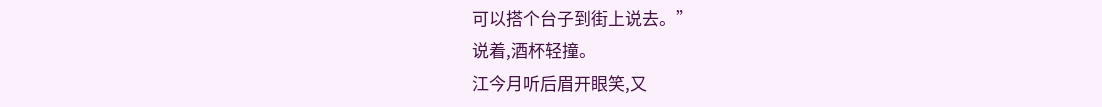可以搭个台子到街上说去。”
说着,酒杯轻撞。
江今月听后眉开眼笑,又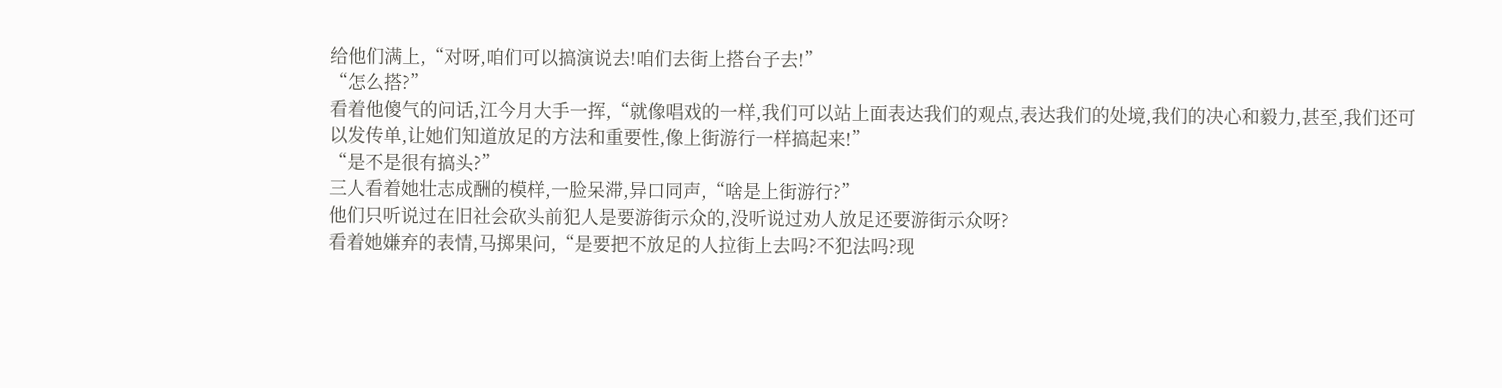给他们满上,“对呀,咱们可以搞演说去!咱们去街上搭台子去!”
“怎么搭?”
看着他傻气的问话,江今月大手一挥,“就像唱戏的一样,我们可以站上面表达我们的观点,表达我们的处境,我们的决心和毅力,甚至,我们还可以发传单,让她们知道放足的方法和重要性,像上街游行一样搞起来!”
“是不是很有搞头?”
三人看着她壮志成酬的模样,一脸呆滞,异口同声,“啥是上街游行?”
他们只听说过在旧社会砍头前犯人是要游街示众的,没听说过劝人放足还要游街示众呀?
看着她嫌弃的表情,马掷果问,“是要把不放足的人拉街上去吗?不犯法吗?现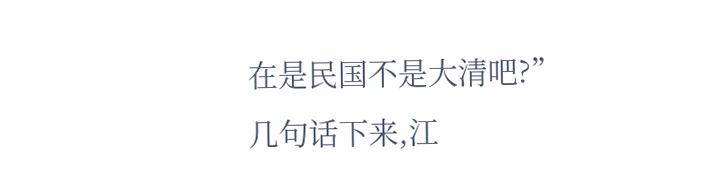在是民国不是大清吧?”
几句话下来,江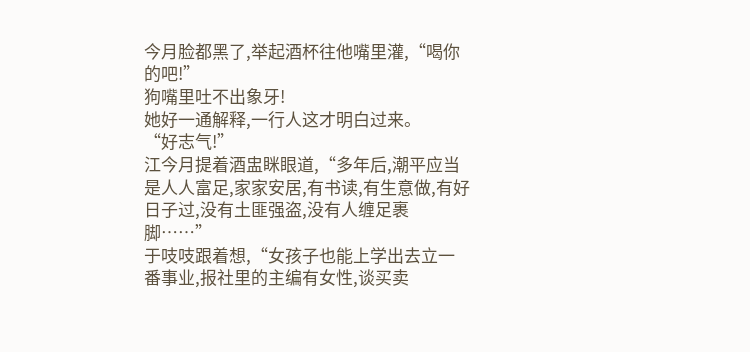今月脸都黑了,举起酒杯往他嘴里灌,“喝你的吧!”
狗嘴里吐不出象牙!
她好一通解释,一行人这才明白过来。
“好志气!”
江今月提着酒盅眯眼道,“多年后,潮平应当是人人富足,家家安居,有书读,有生意做,有好日子过,没有土匪强盗,没有人缠足裹脚……”
于吱吱跟着想,“女孩子也能上学出去立一番事业,报社里的主编有女性,谈买卖